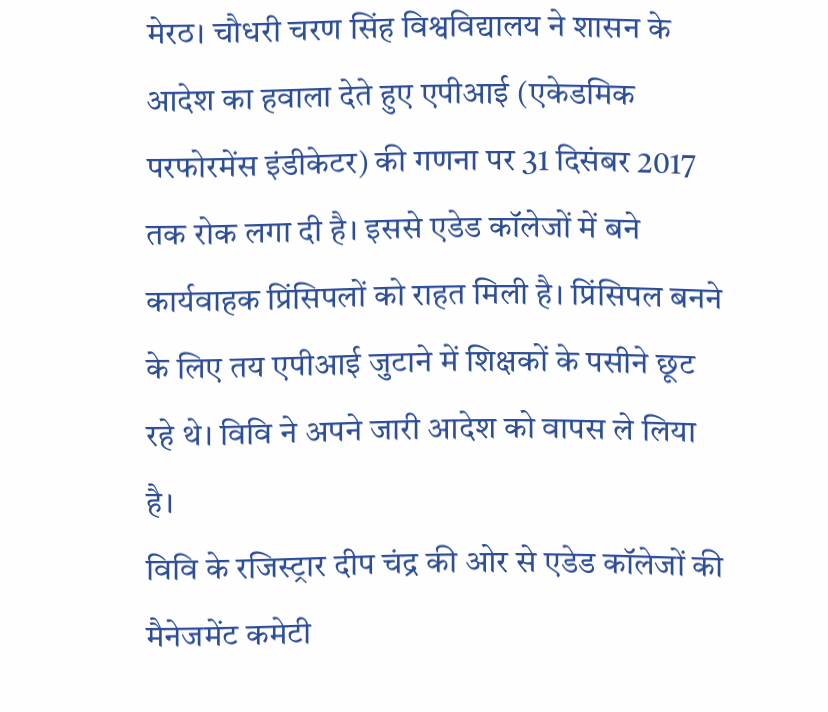मेरठ। चौधरी चरण सिंह विश्वविद्यालय ने शासन के आदेश का हवाला देते हुए एपीआई (एकेडमिक परफोरमेंस इंडीकेटर) की गणना पर 31 दिसंबर 2017 तक रोक लगा दी है। इससे एडेड कॉलेजों में बने कार्यवाहक प्रिंसिपलों को राहत मिली है। प्रिंसिपल बनने के लिए तय एपीआई जुटाने में शिक्षकों के पसीने छूट रहे थे। विवि ने अपने जारी आदेश को वापस ले लिया है।
विवि के रजिस्ट्रार दीप चंद्र की ओर से एडेड कॉलेजों की मैनेजमेंट कमेटी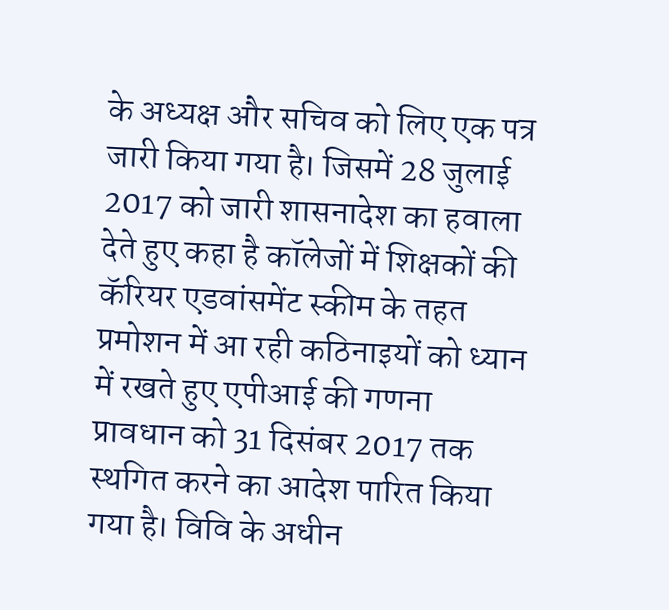के अध्यक्ष और सचिव को लिए एक पत्र जारी किया गया है। जिसमें 28 जुलाई 2017 को जारी शासनादेश का हवाला देते हुए कहा है कॉलेजों में शिक्षकों की कॅरियर एडवांसमेंट स्कीम के तहत प्रमोशन में आ रही कठिनाइयों को ध्यान में रखते हुए एपीआई की गणना प्रावधान को 31 दिसंबर 2017 तक स्थगित करने का आदेश पारित किया गया है। विवि के अधीन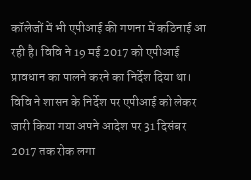कॉलेजों में भी एपीआई की गणना में कठिनाई आ रही है। विवि ने 19 मई 2017 को एपीआई प्रावधान का पालने करने का निर्देश दिया था। विवि ने शासन के निर्देश पर एपीआई को लेकर जारी किया गया अपने आदेश पर 31 दिसंबर 2017 तक रोक लगा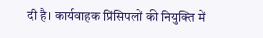दी है। कार्यवाहक प्रिंसिपलों की नियुक्ति में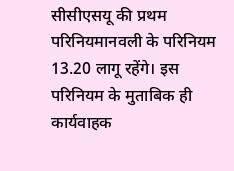सीसीएसयू की प्रथम परिनियमानवली के परिनियम 13.20 लागू रहेंगे। इस परिनियम के मुताबिक ही कार्यवाहक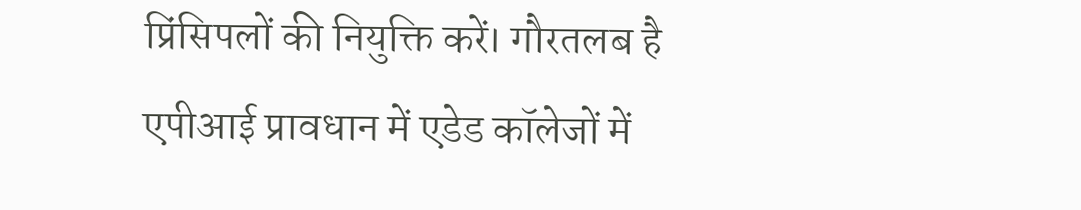प्रिंसिपलों की नियुक्ति करें। गौरतलब है एपीआई प्रावधान में एडेड कॉलेजों में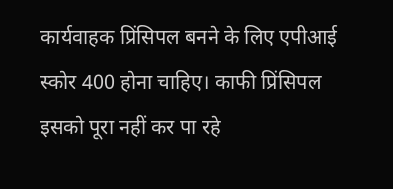कार्यवाहक प्रिंसिपल बनने के लिए एपीआई स्कोर 400 होना चाहिए। काफी प्रिंसिपल इसको पूरा नहीं कर पा रहे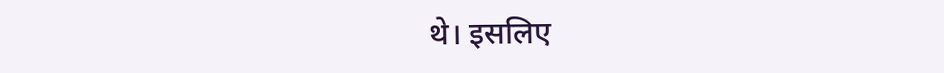थे। इसलिए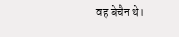वह बेचैन थे।